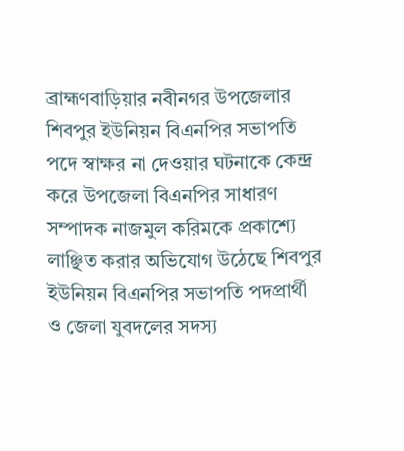ব্রাহ্মণবাড়িয়ার নবীনগর উপজেলার শিবপুর ইউনিয়ন বিএনপির সভাপতি পদে স্বাক্ষর না দেওয়ার ঘটনাকে কেন্দ্র করে উপজেলা বিএনপির সাধারণ সম্পাদক নাজমুল করিমকে প্রকাশ্যে লাঞ্ছিত করার অভিযোগ উঠেছে শিবপুর ইউনিয়ন বিএনপির সভাপতি পদপ্রার্থী ও জেলা যুবদলের সদস্য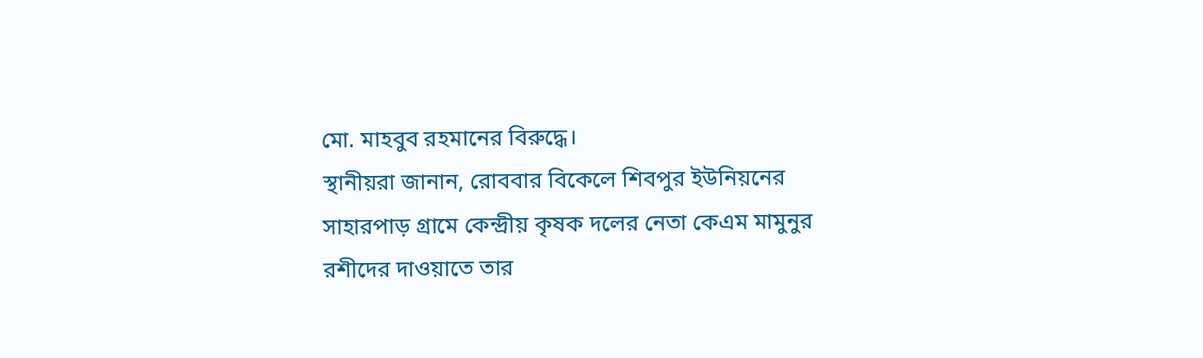মো. মাহবুব রহমানের বিরুদ্ধে।
স্থানীয়রা জানান, রোববার বিকেলে শিবপুর ইউনিয়নের সাহারপাড় গ্রামে কেন্দ্রীয় কৃষক দলের নেতা কেএম মামুনুর রশীদের দাওয়াতে তার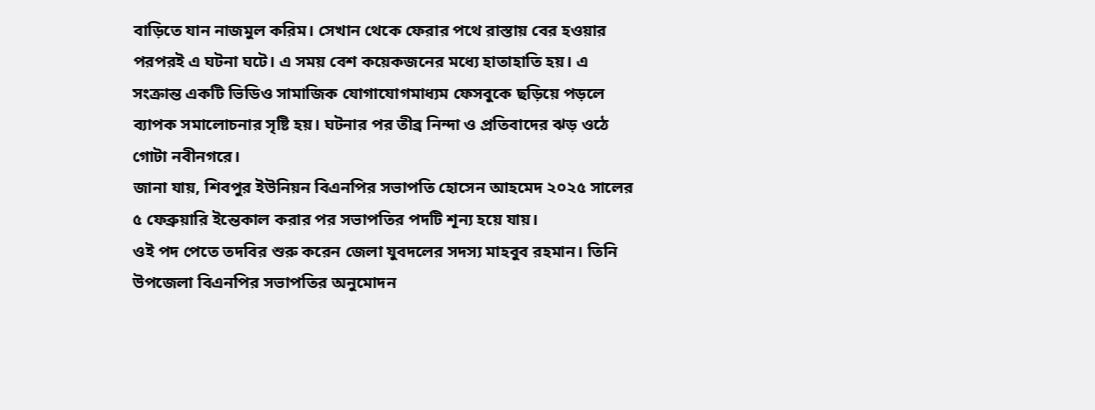বাড়িতে যান নাজমুল করিম। সেখান থেকে ফেরার পথে রাস্তায় বের হওয়ার পরপরই এ ঘটনা ঘটে। এ সময় বেশ কয়েকজনের মধ্যে হাতাহাতি হয়। এ সংক্রান্ত একটি ভিডিও সামাজিক যোগাযোগমাধ্যম ফেসবুকে ছড়িয়ে পড়লে ব্যাপক সমালোচনার সৃষ্টি হয়। ঘটনার পর তীব্র নিন্দা ও প্রতিবাদের ঝড় ওঠে গোটা নবীনগরে।
জানা যায়, শিবপুর ইউনিয়ন বিএনপির সভাপতি হোসেন আহমেদ ২০২৫ সালের ৫ ফেব্রুয়ারি ইন্তেকাল করার পর সভাপতির পদটি শূন্য হয়ে যায়।
ওই পদ পেতে তদবির শুরু করেন জেলা যুবদলের সদস্য মাহবুব রহমান। তিনি উপজেলা বিএনপির সভাপতির অনুমোদন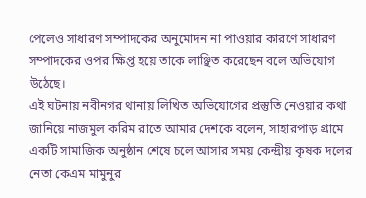পেলেও সাধারণ সম্পাদকের অনুমোদন না পাওয়ার কারণে সাধারণ সম্পাদকের ওপর ক্ষিপ্ত হয়ে তাকে লাঞ্ছিত করেছেন বলে অভিযোগ উঠেছে।
এই ঘটনায় নবীনগর থানায় লিখিত অভিযোগের প্রস্তুতি নেওয়ার কথা জানিয়ে নাজমুল করিম রাতে আমার দেশকে বলেন, সাহারপাড় গ্রামে একটি সামাজিক অনুষ্ঠান শেষে চলে আসার সময় কেন্দ্রীয় কৃষক দলের নেতা কেএম মামুনুর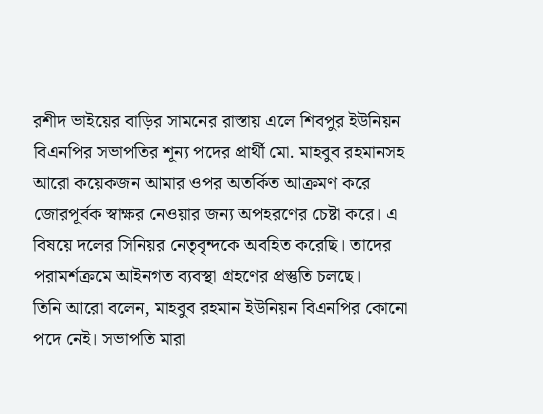রশীদ ভাইয়ের বাড়ির সামনের রাস্তায় এলে শিবপুর ইউনিয়ন বিএনপির সভাপতির শূন্য পদের প্রার্থী মো. মাহবুব রহমানসহ আরো কয়েকজন আমার ওপর অতর্কিত আক্রমণ করে জোরপূর্বক স্বাক্ষর নেওয়ার জন্য অপহরণের চেষ্টা করে। এ বিষয়ে দলের সিনিয়র নেতৃবৃন্দকে অবহিত করেছি। তাদের পরামর্শক্রমে আইনগত ব্যবস্থা গ্রহণের প্রস্তুতি চলছে।
তিনি আরো বলেন, মাহবুব রহমান ইউনিয়ন বিএনপির কোনো পদে নেই। সভাপতি মারা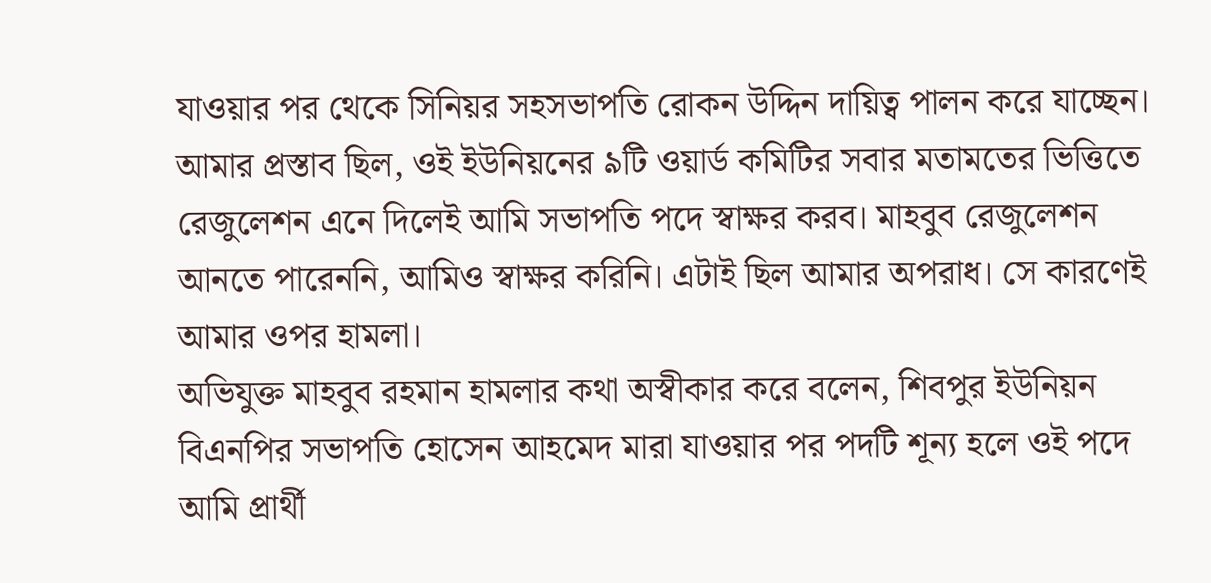যাওয়ার পর থেকে সিনিয়র সহসভাপতি রোকন উদ্দিন দায়িত্ব পালন করে যাচ্ছেন। আমার প্রস্তাব ছিল, ওই ইউনিয়নের ৯টি ওয়ার্ড কমিটির সবার মতামতের ভিত্তিতে রেজুলেশন এনে দিলেই আমি সভাপতি পদে স্বাক্ষর করব। মাহবুব রেজুলেশন আনতে পারেননি, আমিও স্বাক্ষর করিনি। এটাই ছিল আমার অপরাধ। সে কারণেই আমার ওপর হামলা।
অভিযুক্ত মাহবুব রহমান হামলার কথা অস্বীকার করে বলেন, শিবপুর ইউনিয়ন বিএনপির সভাপতি হোসেন আহমেদ মারা যাওয়ার পর পদটি শূন্য হলে ওই পদে আমি প্রার্থী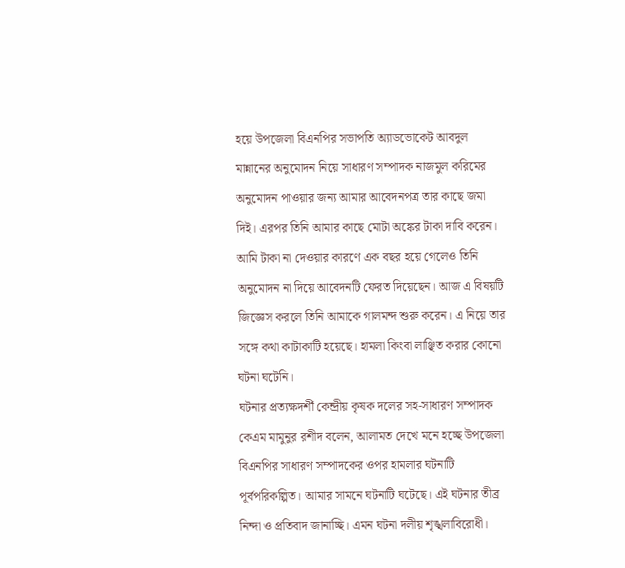হয়ে উপজেলা বিএনপির সভাপতি অ্যাডভোকেট আবদুল মান্নানের অনুমোদন নিয়ে সাধারণ সম্পাদক নাজমুল করিমের অনুমোদন পাওয়ার জন্য আমার আবেদনপত্র তার কাছে জমা দিই। এরপর তিনি আমার কাছে মোটা অঙ্কের টাকা দাবি করেন। আমি টাকা না দেওয়ার কারণে এক বছর হয়ে গেলেও তিনি অনুমোদন না দিয়ে আবেদনটি ফেরত দিয়েছেন। আজ এ বিষয়টি জিজ্ঞেস করলে তিনি আমাকে গালমন্দ শুরু করেন। এ নিয়ে তার সঙ্গে কথা কাটাকাটি হয়েছে। হামলা কিংবা লাঞ্ছিত করার কোনো ঘটনা ঘটেনি।
ঘটনার প্রত্যক্ষদর্শী কেন্দ্রীয় কৃষক দলের সহ-সাধারণ সম্পাদক কেএম মামুনুর রশীদ বলেন, আলামত দেখে মনে হচ্ছে উপজেলা বিএনপির সাধারণ সম্পাদকের ওপর হামলার ঘটনাটি পূর্বপরিকল্পিত। আমার সামনে ঘটনাটি ঘটেছে। এই ঘটনার তীব্র নিন্দা ও প্রতিবাদ জানাচ্ছি। এমন ঘটনা দলীয় শৃঙ্খলাবিরোধী।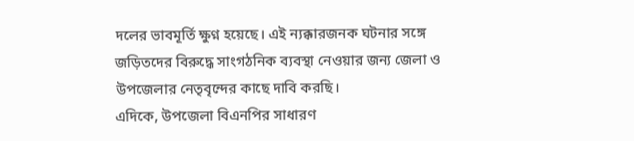দলের ভাবমূর্তি ক্ষুণ্ন হয়েছে। এই ন্যক্কারজনক ঘটনার সঙ্গে জড়িতদের বিরুদ্ধে সাংগঠনিক ব্যবস্থা নেওয়ার জন্য জেলা ও উপজেলার নেতৃবৃন্দের কাছে দাবি করছি।
এদিকে, উপজেলা বিএনপির সাধারণ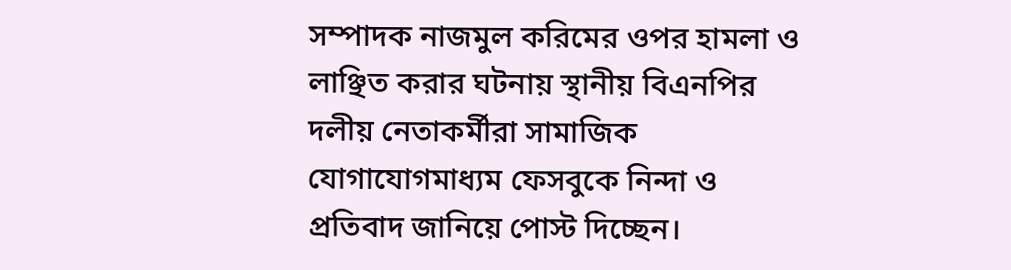সম্পাদক নাজমুল করিমের ওপর হামলা ও লাঞ্ছিত করার ঘটনায় স্থানীয় বিএনপির দলীয় নেতাকর্মীরা সামাজিক যোগাযোগমাধ্যম ফেসবুকে নিন্দা ও প্রতিবাদ জানিয়ে পোস্ট দিচ্ছেন।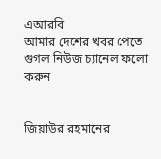এআরবি
আমার দেশের খবর পেতে গুগল নিউজ চ্যানেল ফলো করুন


জিয়াউর রহমানের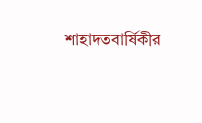শাহাদতবার্ষিকীর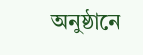অনুষ্ঠানে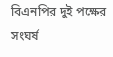বিএনপির দুই পক্ষের সংঘর্ষ